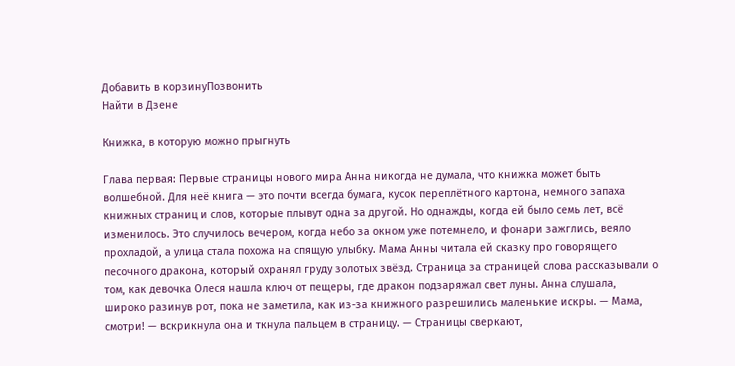Добавить в корзинуПозвонить
Найти в Дзене

Книжка, в которую можно прыгнуть

Глава первая: Первые страницы нового мира Анна никогда не думала, что книжка может быть волшебной. Для неё книга — это почти всегда бумага, кусок переплётного картона, немного запаха книжных страниц и слов, которые плывут одна за другой. Но однажды, когда ей было семь лет, всё изменилось. Это случилось вечером, когда небо за окном уже потемнело, и фонари зажглись, веяло прохладой, а улица стала похожа на спящую улыбку. Мама Анны читала ей сказку про говорящего песочного дракона, который охранял груду золотых звёзд. Страница за страницей слова рассказывали о том, как девочка Олеся нашла ключ от пещеры, где дракон подзаряжал свет луны. Анна слушала, широко разинув рот, пока не заметила, как из-за книжного разрешились маленькие искры. — Мама, смотри! — вскрикнула она и ткнула пальцем в страницу. — Страницы сверкают,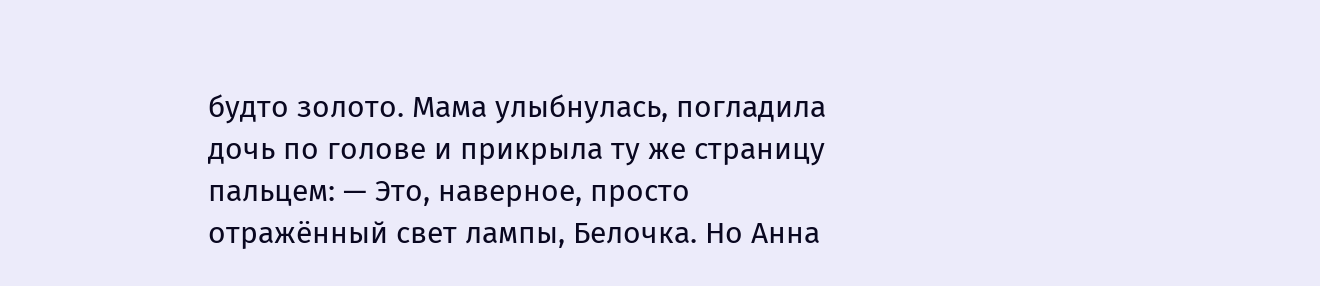будто золото. Мама улыбнулась, погладила дочь по голове и прикрыла ту же страницу пальцем: — Это, наверное, просто отражённый свет лампы, Белочка. Но Анна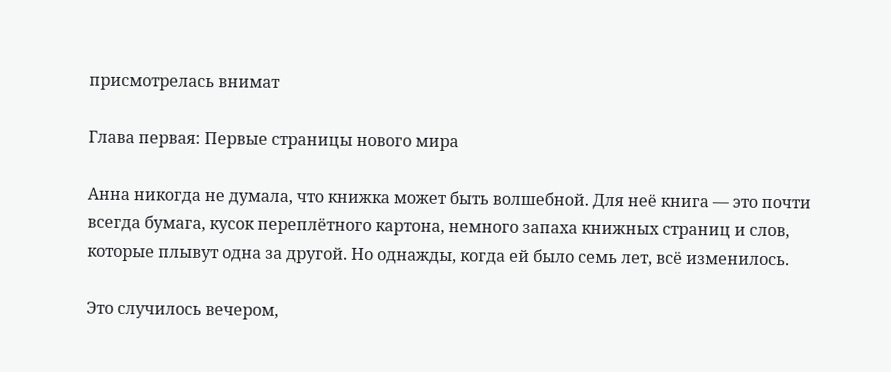присмотрелась внимат

Глава первая: Первые страницы нового мира

Анна никогда не думала, что книжка может быть волшебной. Для неё книга — это почти всегда бумага, кусок переплётного картона, немного запаха книжных страниц и слов, которые плывут одна за другой. Но однажды, когда ей было семь лет, всё изменилось.

Это случилось вечером,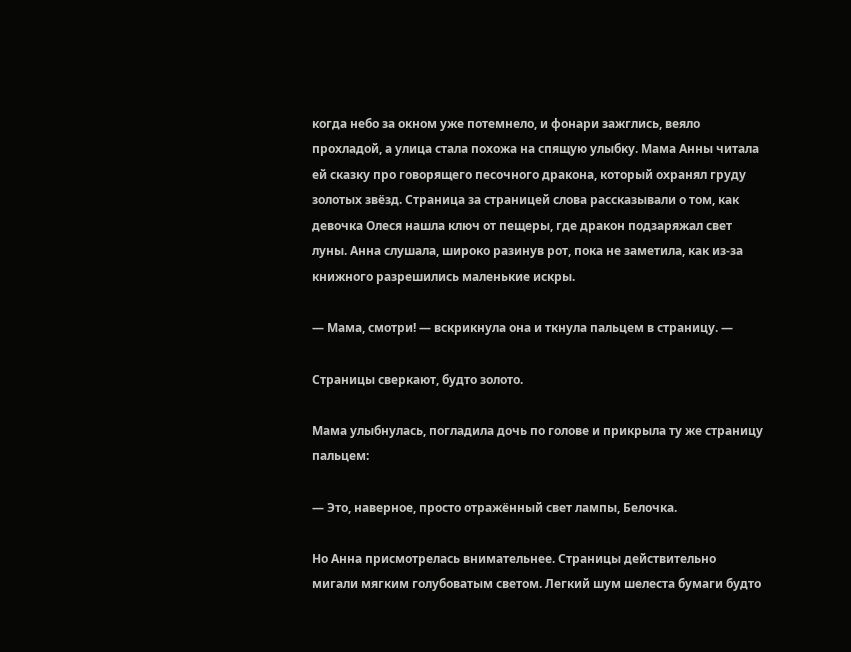когда небо за окном уже потемнело, и фонари зажглись, веяло прохладой, а улица стала похожа на спящую улыбку. Мама Анны читала ей сказку про говорящего песочного дракона, который охранял груду золотых звёзд. Страница за страницей слова рассказывали о том, как девочка Олеся нашла ключ от пещеры, где дракон подзаряжал свет луны. Анна слушала, широко разинув рот, пока не заметила, как из-за книжного разрешились маленькие искры.

— Мама, смотри! — вскрикнула она и ткнула пальцем в страницу. —

Страницы сверкают, будто золото.

Мама улыбнулась, погладила дочь по голове и прикрыла ту же страницу пальцем:

— Это, наверное, просто отражённый свет лампы, Белочка.

Но Анна присмотрелась внимательнее. Страницы действительно мигали мягким голубоватым светом. Легкий шум шелеста бумаги будто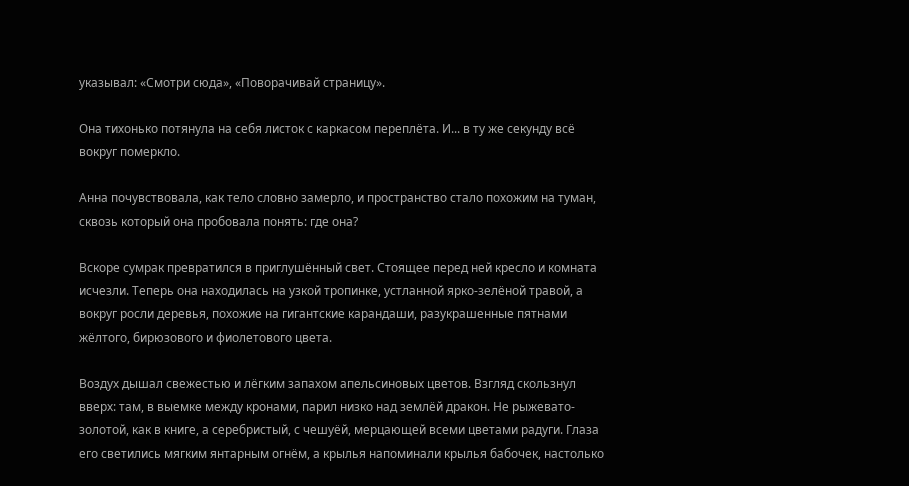указывал: «Смотри сюда», «Поворачивай страницу».

Она тихонько потянула на себя листок с каркасом переплёта. И... в ту же секунду всё вокруг померкло.

Анна почувствовала, как тело словно замерло, и пространство стало похожим на туман, сквозь который она пробовала понять: где она?

Вскоре сумрак превратился в приглушённый свет. Стоящее перед ней кресло и комната исчезли. Теперь она находилась на узкой тропинке, устланной ярко-зелёной травой, а вокруг росли деревья, похожие на гигантские карандаши, разукрашенные пятнами жёлтого, бирюзового и фиолетового цвета.

Воздух дышал свежестью и лёгким запахом апельсиновых цветов. Взгляд скользнул вверх: там, в выемке между кронами, парил низко над землёй дракон. Не рыжевато-золотой, как в книге, а серебристый, с чешуёй, мерцающей всеми цветами радуги. Глаза его светились мягким янтарным огнём, а крылья напоминали крылья бабочек, настолько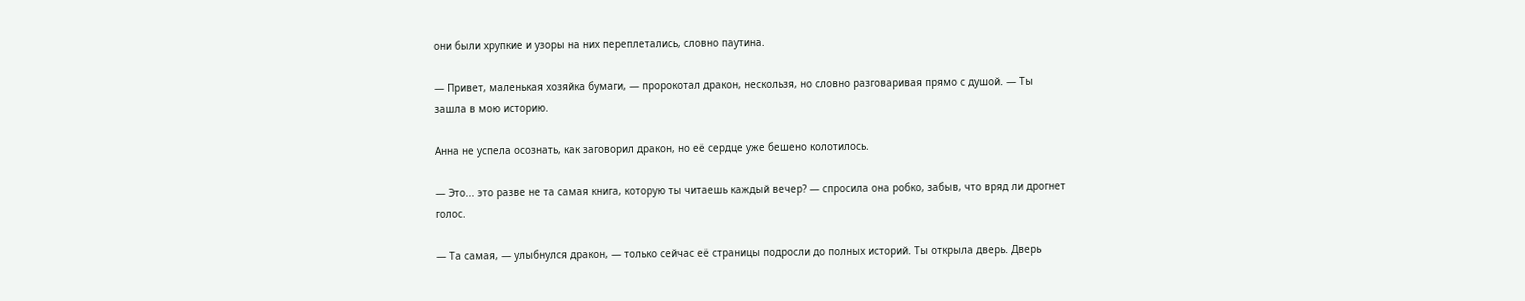они были хрупкие и узоры на них переплетались, словно паутина.

— Привет, маленькая хозяйка бумаги, — пророкотал дракон, нескользя, но словно разговаривая прямо с душой. — Ты зашла в мою историю.

Анна не успела осознать, как заговорил дракон, но её сердце уже бешено колотилось.

— Это... это разве не та самая книга, которую ты читаешь каждый вечер? — спросила она робко, забыв, что вряд ли дрогнет голос.

— Та самая, — улыбнулся дракон, — только сейчас её страницы подросли до полных историй. Ты открыла дверь. Дверь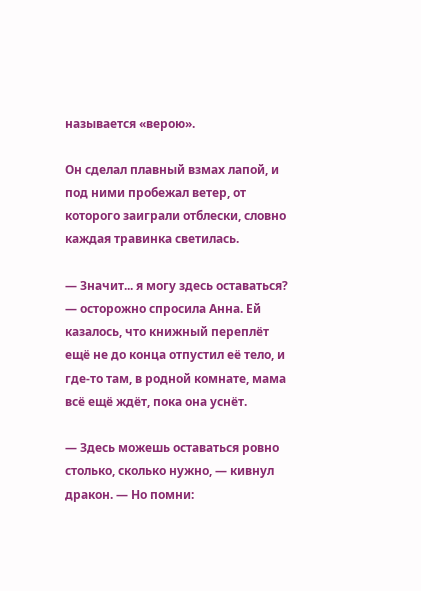называется «верою».

Он сделал плавный взмах лапой, и под ними пробежал ветер, от которого заиграли отблески, словно каждая травинка светилась.

— Значит... я могу здесь оставаться? — осторожно спросила Анна. Ей казалось, что книжный переплёт ещё не до конца отпустил её тело, и где-то там, в родной комнате, мама всё ещё ждёт, пока она уснёт.

— Здесь можешь оставаться ровно столько, сколько нужно, — кивнул дракон. — Но помни: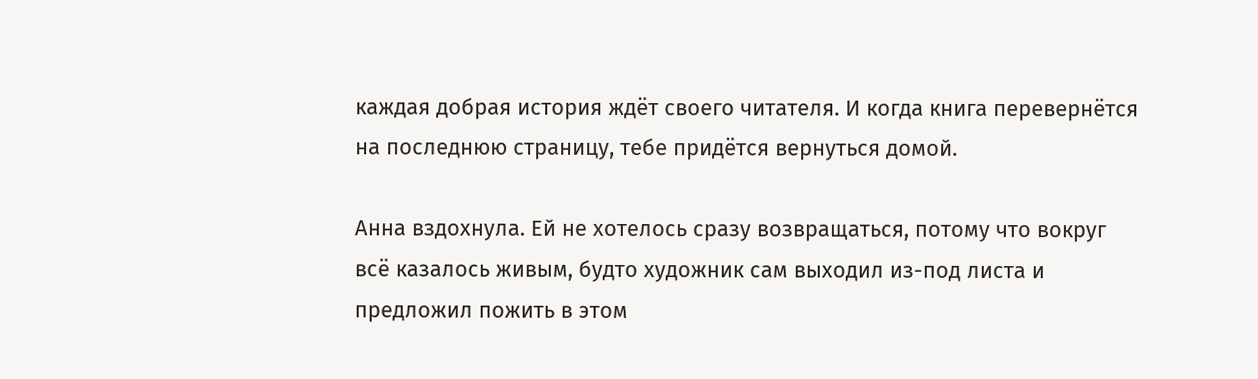каждая добрая история ждёт своего читателя. И когда книга перевернётся на последнюю страницу, тебе придётся вернуться домой.

Анна вздохнула. Ей не хотелось сразу возвращаться, потому что вокруг всё казалось живым, будто художник сам выходил из-под листа и предложил пожить в этом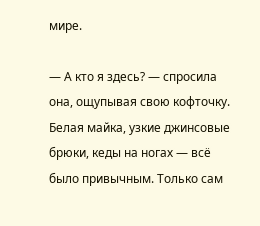мире.

— А кто я здесь? — спросила она, ощупывая свою кофточку. Белая майка, узкие джинсовые брюки, кеды на ногах — всё было привычным. Только сам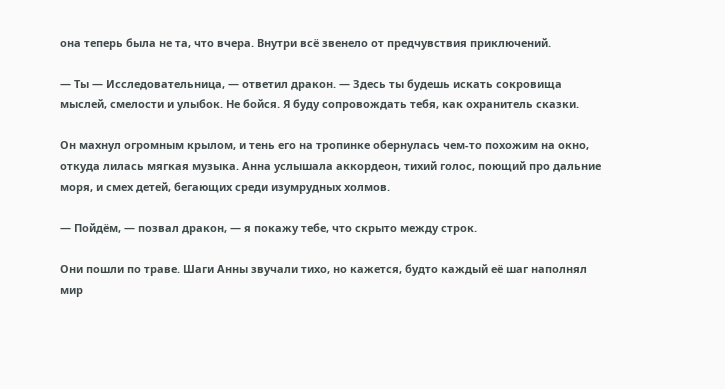она теперь была не та, что вчера. Внутри всё звенело от предчувствия приключений.

— Ты — Исследовательница, — ответил дракон. — Здесь ты будешь искать сокровища мыслей, смелости и улыбок. Не бойся. Я буду сопровождать тебя, как охранитель сказки.

Он махнул огромным крылом, и тень его на тропинке обернулась чем-то похожим на окно, откуда лилась мягкая музыка. Анна услышала аккордеон, тихий голос, поющий про дальние моря, и смех детей, бегающих среди изумрудных холмов.

— Пойдём, — позвал дракон, — я покажу тебе, что скрыто между строк.

Они пошли по траве. Шаги Анны звучали тихо, но кажется, будто каждый её шаг наполнял мир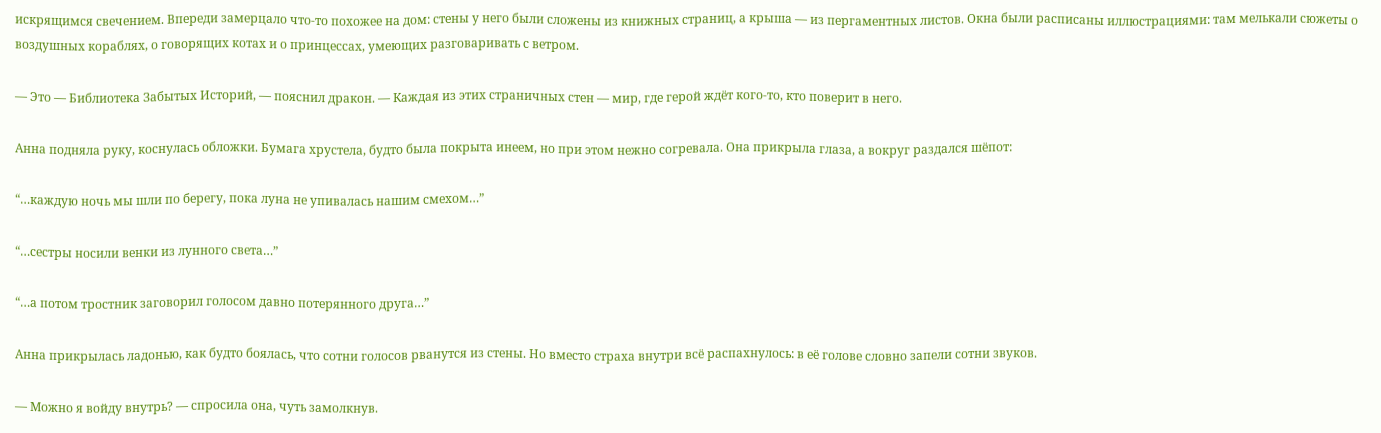искрящимся свечением. Впереди замерцало что-то похожее на дом: стены у него были сложены из книжных страниц, а крыша — из пергаментных листов. Окна были расписаны иллюстрациями: там мелькали сюжеты о воздушных кораблях, о говорящих котах и о принцессах, умеющих разговаривать с ветром.

— Это — Библиотека Забытых Историй, — пояснил дракон. — Каждая из этих страничных стен — мир, где герой ждёт кого-то, кто поверит в него.

Анна подняла руку, коснулась обложки. Бумага хрустела, будто была покрыта инеем, но при этом нежно согревала. Она прикрыла глаза, а вокруг раздался шёпот:

“…каждую ночь мы шли по берегу, пока луна не упивалась нашим смехом…”

“…сестры носили венки из лунного света…”

“…а потом тростник заговорил голосом давно потерянного друга…”

Анна прикрылась ладонью, как будто боялась, что сотни голосов рванутся из стены. Но вместо страха внутри всё распахнулось: в её голове словно запели сотни звуков.

— Можно я войду внутрь? — спросила она, чуть замолкнув.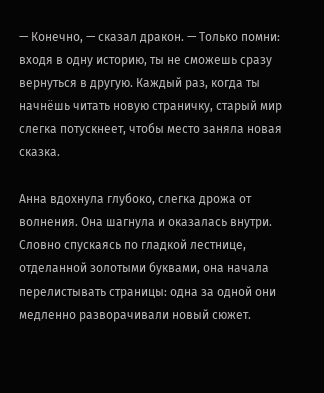— Конечно, — сказал дракон. — Только помни: входя в одну историю, ты не сможешь сразу вернуться в другую. Каждый раз, когда ты начнёшь читать новую страничку, старый мир слегка потускнеет, чтобы место заняла новая сказка.

Анна вдохнула глубоко, слегка дрожа от волнения. Она шагнула и оказалась внутри. Словно спускаясь по гладкой лестнице, отделанной золотыми буквами, она начала перелистывать страницы: одна за одной они медленно разворачивали новый сюжет.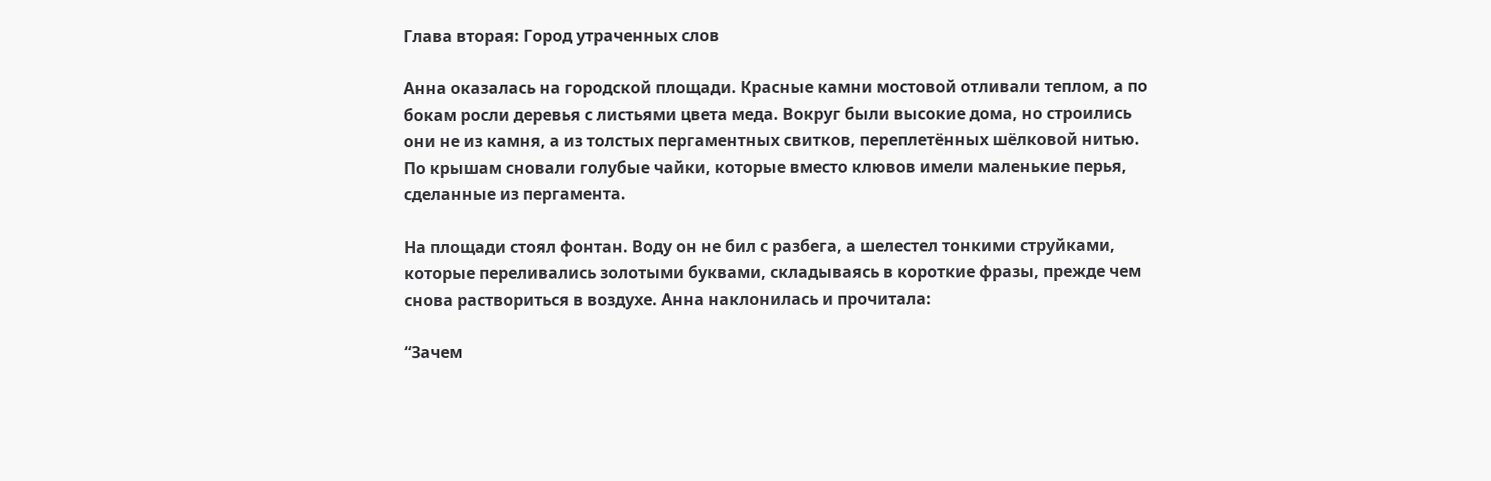Глава вторая: Город утраченных слов

Анна оказалась на городской площади. Красные камни мостовой отливали теплом, а по бокам росли деревья с листьями цвета меда. Вокруг были высокие дома, но строились они не из камня, а из толстых пергаментных свитков, переплетённых шёлковой нитью. По крышам сновали голубые чайки, которые вместо клювов имели маленькие перья, сделанные из пергамента.

На площади стоял фонтан. Воду он не бил с разбега, а шелестел тонкими струйками, которые переливались золотыми буквами, складываясь в короткие фразы, прежде чем снова раствориться в воздухе. Анна наклонилась и прочитала:

“Зачем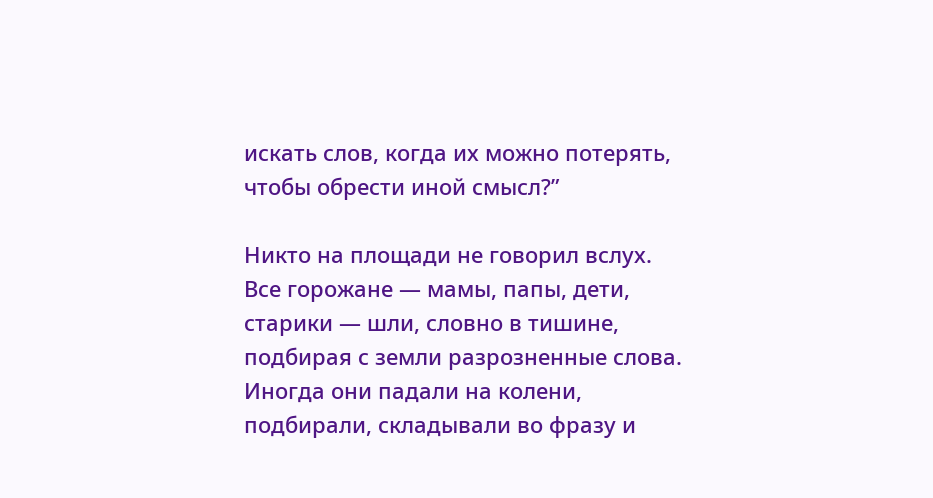искать слов, когда их можно потерять, чтобы обрести иной смысл?”

Никто на площади не говорил вслух. Все горожане — мамы, папы, дети, старики — шли, словно в тишине, подбирая с земли разрозненные слова. Иногда они падали на колени, подбирали, складывали во фразу и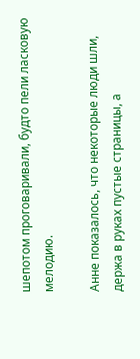шепотом проговаривали, будто пели ласковую мелодию.

Анне показалось, что некоторые люди шли, держа в руках пустые страницы, а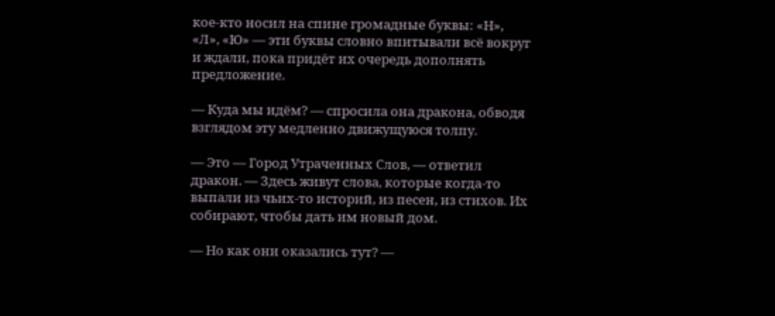кое-кто носил на спине громадные буквы: «Н», «Л», «Ю» — эти буквы словно впитывали всё вокруг и ждали, пока придёт их очередь дополнять предложение.

— Куда мы идём? — спросила она дракона, обводя взглядом эту медленно движущуюся толпу.

— Это — Город Утраченных Слов, — ответил дракон. — Здесь живут слова, которые когда-то выпали из чьих-то историй, из песен, из стихов. Их собирают, чтобы дать им новый дом.

— Но как они оказались тут? —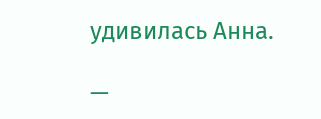удивилась Анна.

—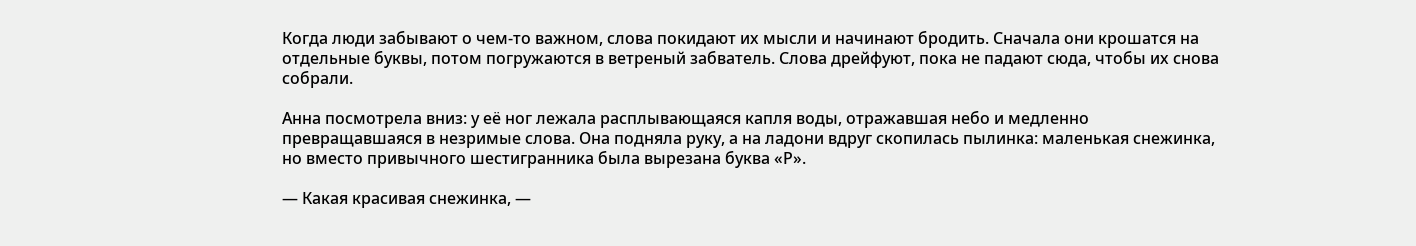Когда люди забывают о чем-то важном, слова покидают их мысли и начинают бродить. Сначала они крошатся на отдельные буквы, потом погружаются в ветреный забватель. Слова дрейфуют, пока не падают сюда, чтобы их снова собрали.

Анна посмотрела вниз: у её ног лежала расплывающаяся капля воды, отражавшая небо и медленно превращавшаяся в незримые слова. Она подняла руку, а на ладони вдруг скопилась пылинка: маленькая снежинка, но вместо привычного шестигранника была вырезана буква «Р».

— Какая красивая снежинка, —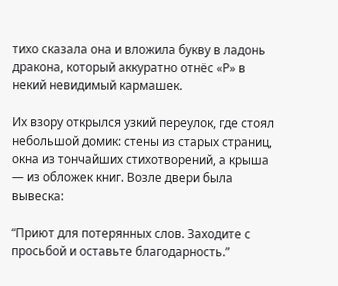тихо сказала она и вложила букву в ладонь дракона, который аккуратно отнёс «Р» в некий невидимый кармашек.

Их взору открылся узкий переулок, где стоял небольшой домик: стены из старых страниц, окна из тончайших стихотворений, а крыша — из обложек книг. Возле двери была вывеска:

“Приют для потерянных слов. Заходите с просьбой и оставьте благодарность.”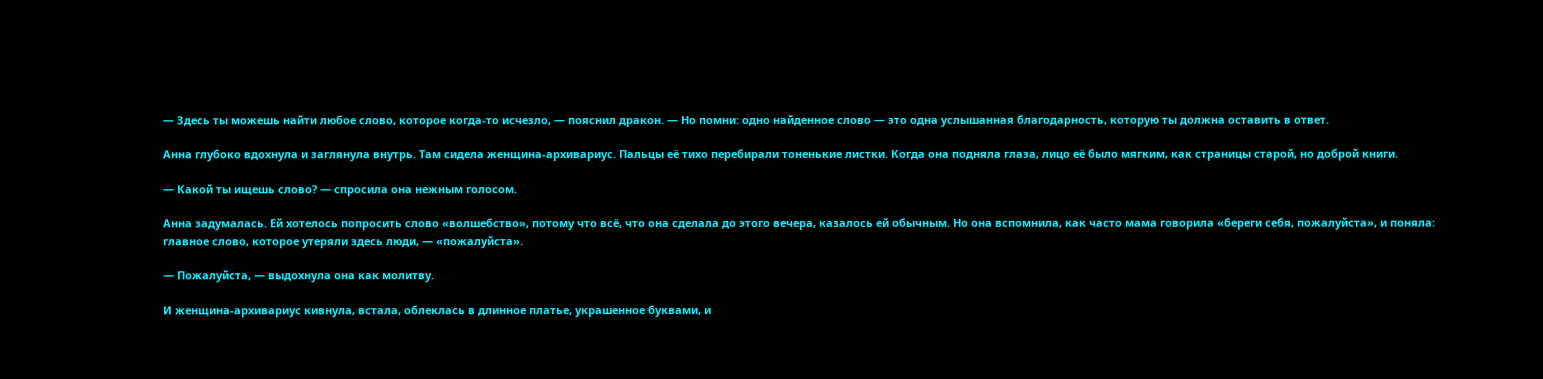— Здесь ты можешь найти любое слово, которое когда-то исчезло, — пояснил дракон. — Но помни: одно найденное слово — это одна услышанная благодарность, которую ты должна оставить в ответ.

Анна глубоко вдохнула и заглянула внутрь. Там сидела женщина-архивариус. Пальцы её тихо перебирали тоненькие листки. Когда она подняла глаза, лицо её было мягким, как страницы старой, но доброй книги.

— Какой ты ищешь слово? — спросила она нежным голосом.

Анна задумалась. Ей хотелось попросить слово «волшебство», потому что всё, что она сделала до этого вечера, казалось ей обычным. Но она вспомнила, как часто мама говорила «береги себя, пожалуйста», и поняла: главное слово, которое утеряли здесь люди, — «пожалуйста».

— Пожалуйста, — выдохнула она как молитву.

И женщина-архивариус кивнула, встала, облеклась в длинное платье, украшенное буквами, и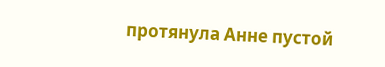протянула Анне пустой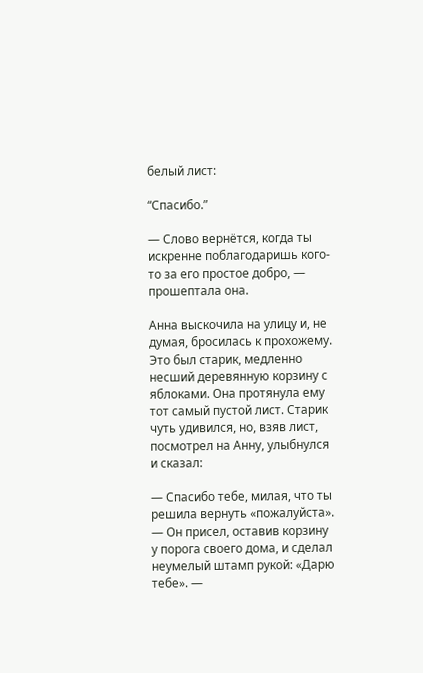белый лист:

“Спасибо.”

— Слово вернётся, когда ты искренне поблагодаришь кого-то за его простое добро, — прошептала она.

Анна выскочила на улицу и, не думая, бросилась к прохожему. Это был старик, медленно несший деревянную корзину с яблоками. Она протянула ему тот самый пустой лист. Старик чуть удивился, но, взяв лист, посмотрел на Анну, улыбнулся и сказал:

— Спасибо тебе, милая, что ты решила вернуть «пожалуйста». — Он присел, оставив корзину у порога своего дома, и сделал неумелый штамп рукой: «Дарю тебе». —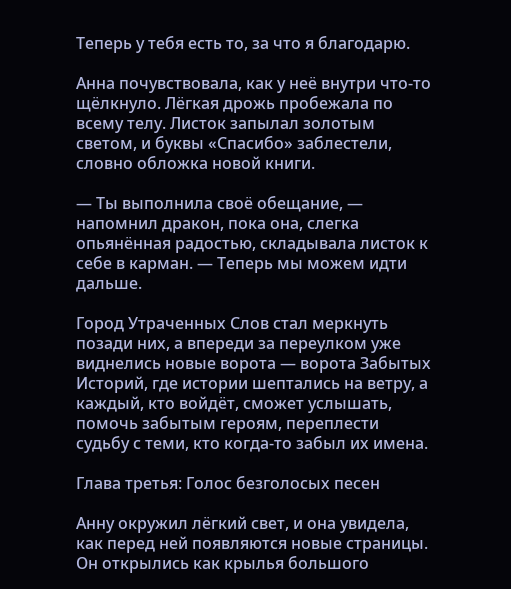Теперь у тебя есть то, за что я благодарю.

Анна почувствовала, как у неё внутри что-то щёлкнуло. Лёгкая дрожь пробежала по всему телу. Листок запылал золотым светом, и буквы «Спасибо» заблестели, словно обложка новой книги.

— Ты выполнила своё обещание, — напомнил дракон, пока она, слегка опьянённая радостью, складывала листок к себе в карман. — Теперь мы можем идти дальше.

Город Утраченных Слов стал меркнуть позади них, а впереди за переулком уже виднелись новые ворота — ворота Забытых Историй, где истории шептались на ветру, а каждый, кто войдёт, сможет услышать, помочь забытым героям, переплести судьбу с теми, кто когда-то забыл их имена.

Глава третья: Голос безголосых песен

Анну окружил лёгкий свет, и она увидела, как перед ней появляются новые страницы. Он открылись как крылья большого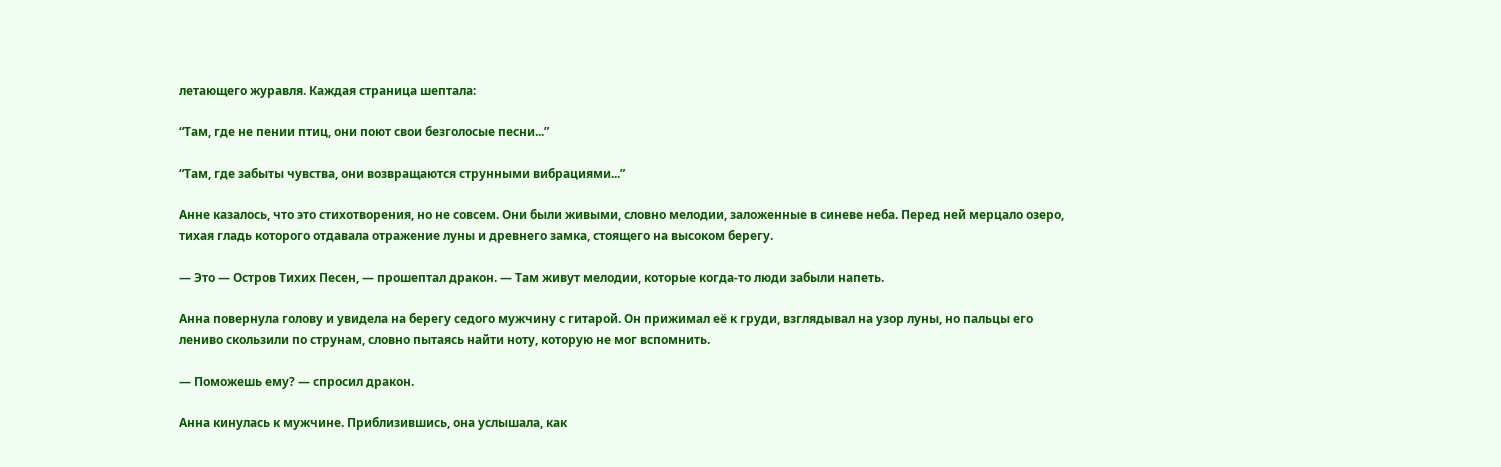летающего журавля. Каждая страница шептала:

“Там, где не пении птиц, они поют свои безголосые песни...”

“Там, где забыты чувства, они возвращаются струнными вибрациями...”

Анне казалось, что это стихотворения, но не совсем. Они были живыми, словно мелодии, заложенные в синеве неба. Перед ней мерцало озеро, тихая гладь которого отдавала отражение луны и древнего замка, стоящего на высоком берегу.

— Это — Остров Тихих Песен, — прошептал дракон. — Там живут мелодии, которые когда-то люди забыли напеть.

Анна повернула голову и увидела на берегу седого мужчину с гитарой. Он прижимал её к груди, взглядывал на узор луны, но пальцы его лениво скользили по струнам, словно пытаясь найти ноту, которую не мог вспомнить.

— Поможешь ему? — спросил дракон.

Анна кинулась к мужчине. Приблизившись, она услышала, как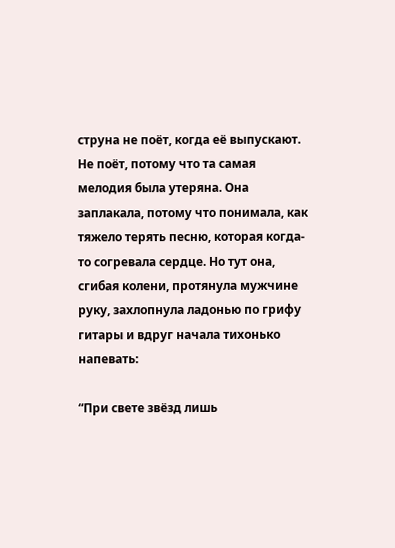струна не поёт, когда её выпускают. Не поёт, потому что та самая мелодия была утеряна. Она заплакала, потому что понимала, как тяжело терять песню, которая когда-то согревала сердце. Но тут она, сгибая колени, протянула мужчине руку, захлопнула ладонью по грифу гитары и вдруг начала тихонько напевать:

“При свете звёзд лишь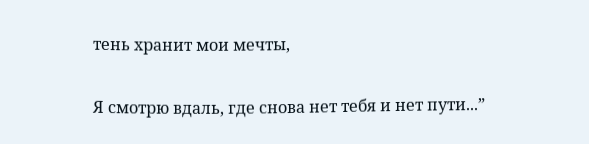тень хранит мои мечты,

Я смотрю вдаль, где снова нет тебя и нет пути...”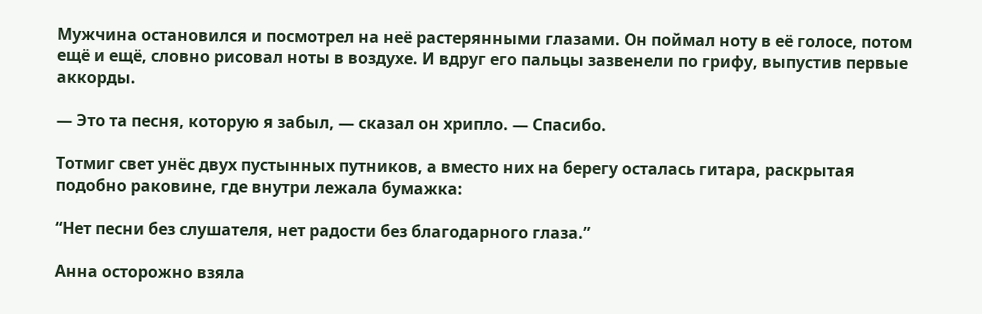Мужчина остановился и посмотрел на неё растерянными глазами. Он поймал ноту в её голосе, потом ещё и ещё, словно рисовал ноты в воздухе. И вдруг его пальцы зазвенели по грифу, выпустив первые аккорды.

— Это та песня, которую я забыл, — сказал он хрипло. — Спасибо.

Тотмиг свет унёс двух пустынных путников, а вместо них на берегу осталась гитара, раскрытая подобно раковине, где внутри лежала бумажка:

“Нет песни без слушателя, нет радости без благодарного глаза.”

Анна осторожно взяла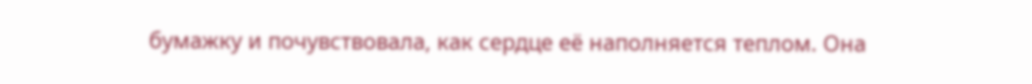бумажку и почувствовала, как сердце её наполняется теплом. Она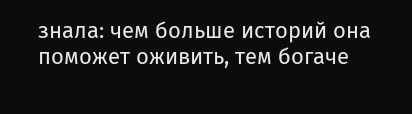знала: чем больше историй она поможет оживить, тем богаче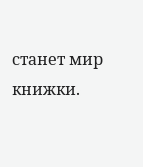станет мир книжки.